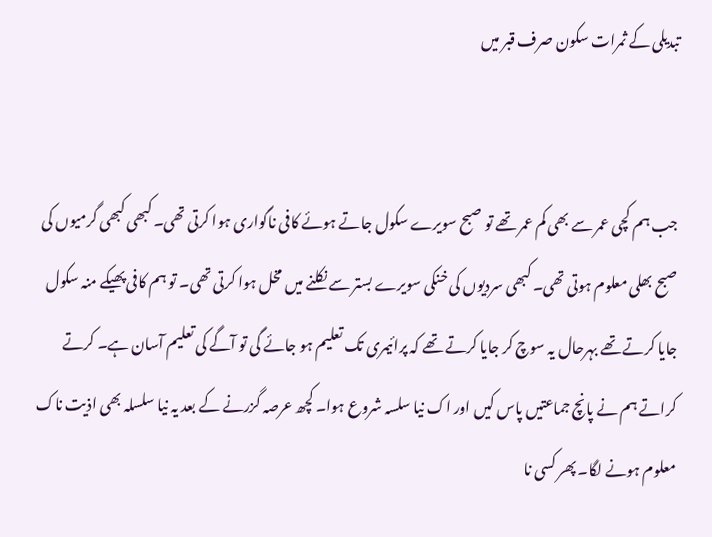تبدیلی کے ثمرات سکون صرف قبر میں


جب ہم کچی عمر سے بھی کم عمر تھے تو صبح سویرے سکول جاتے ہوئے کافی ناگواری ہوا کرتی تھی۔ کبھی کبھی گرمیوں کی صبح بھلی معلوم ہوتی تھی۔ کبھی سردیوں کی خنکی سویرے بستر سے نکلنے میں مخل ہوا کرتی تھی۔ تو ہم کافی پھیکے منہ سکول جایا کرتے تھے بہرحال یہ سوچ کر جایا کرتے تھے کہ پرائیمری تک تعلیم ہو جائے گی تو آگے کی تعلیم آسان ہے۔ کرتے کراتے ہم نے پانچ جماعتیں پاس کیں اور اک نیا سلسہ شروع ہوا۔ کچھ عرصہ گزرنے کے بعد یہ نیا سلسلہ بھی اذیت ناک معلوم ہونے لگا۔ پھر کسی نا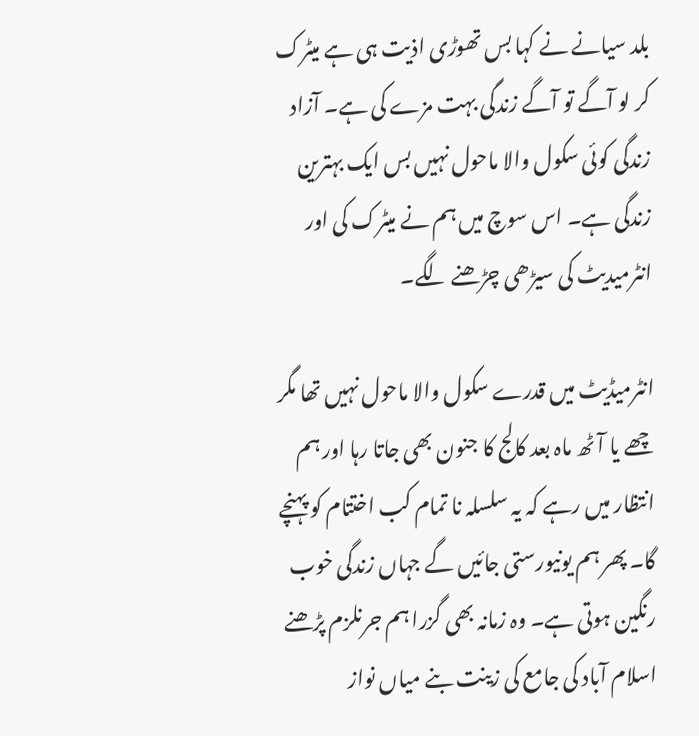بلد سیانے نے کہا بس تھوڑی اذیت ہی ہے میٹرک کر لو آگے تو آگے زندگی بہت مزے کی ہے۔ آزاد زندگی کوئی سکول والا ماحول نہیں بس ایک بہترین زندگی ہے۔ اس سوچ میں ہم نے میٹرک کی اور انٹرمیدیٹ کی سیڑھی چڑھنے لگے۔

انٹرمیڈیٹ میں قدرے سکول والا ماحول نہیں تھا مگر چھے یا آٹھ ماہ بعد کالج کا جنون بھی جاتا رہا اور ہم انتظار میں رہے کہ یہ سلسلہ نا تمام کب اختتام کو پہنچے گا۔ پھر ہم یونیورستی جائیں گے جہاں زندگی خوب رنگین ہوتی ہے۔ وہ زمانہ بھی گزرا ہم جرنلزم پڑھنے اسلام آباد کی جامع کی زینت بنے میاں نواز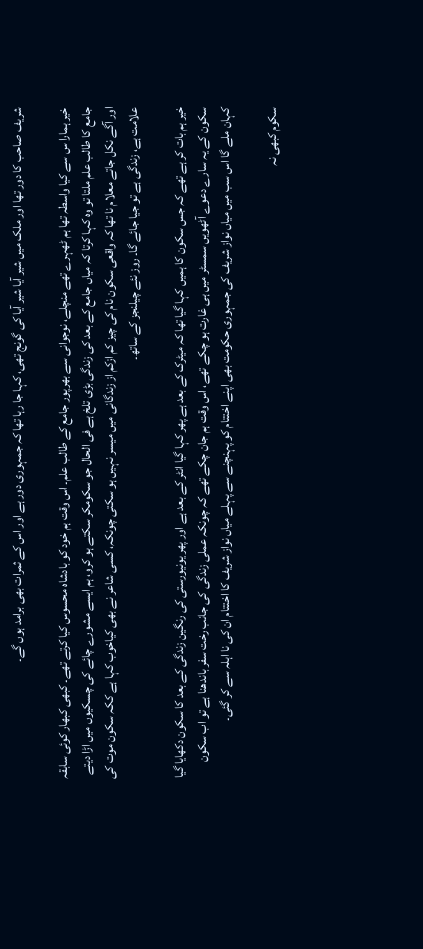شریف صاحب کا دور تھا اور ملک میں شیر آیا شیر آیا کی گونج تھی، کہا جا رہا تھا کہ جمہوری دور ہے اور اس کے ثمرات بھی برامد ہوں گے۔

خیر ہمارا س سے کیا واسطہ تھا ہم ٹھہرے تھے منچلے، نوجوانی سے بھرپور جامع کے طالب علم۔ اس وقت ہم خود کو بادشاہ محسوس کیا کرتے تھے۔ کبھی کبھار کوئی سابقہ جامع کا طالب علم ملتا تو وہ کہا کرتا کہ میاں جامع کے بعد کی زندگی بڑی تلخ ہے فی الحال جو سکومکر سکتے ہو کرو، ہم ایسے مشورے چائے کی چسکیوں میں اڑا دیتے اور آگے نکل جاتے معلام نا تھا کہ واقعی سکون نام کی چیز کم ازکم از زندگانی میں میسر نہیں ہو سکتی چونکہ، کسی شاعر نے بھی کیاخوب کہا ہے ککہ سکون موت کی علامت ہے، زندگی ہے تو جیا جائے گا۔ روز نئے چیلنجز کے ساتھ۔

خیر ہم بات کر ہے تھے کہ جس سکون کا ہمیں کہا گیا تھا کہ میٹرک کے بعد ہے پھر کہا گیا انٹر کے بعد ہے اور پھر یونیورستی کی رنگین زندگی کے بعد کا سکون دکھایا گیا سکون کے یہ سارے دعوے آٹھویں سمسٹر میں ہی غارت ہو چکے تھے، اس وقت ہم جان چکے تھے کہ چونکہ عملی زندگی کی جانب رخت سفر باندھنا ہے تو اب سکون کہان ملے گا اس سب میں میاں نواز شریف کی جمہوری حکومت بھی اپنے اختتام کو پہنچنے سے پہلے میاں نواز شریف کا اختتام ان کی نا اہلہ سے کر گئی۔

سکوم کبھی نہ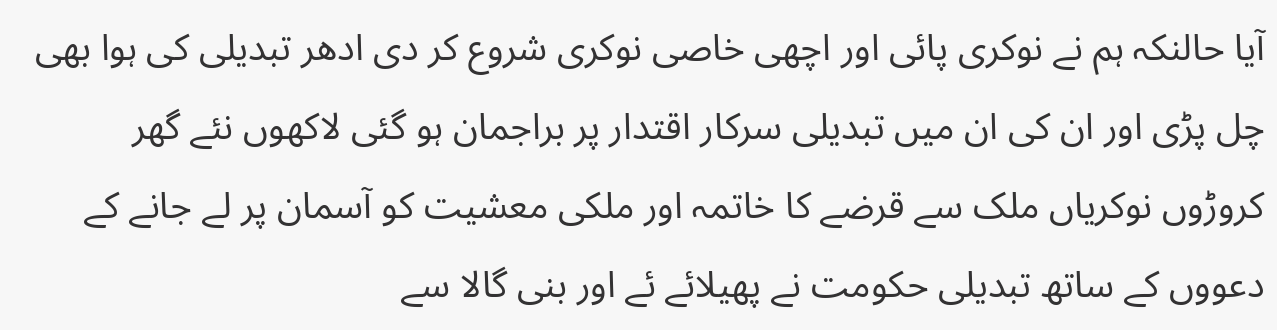آیا حالنکہ ہم نے نوکری پائی اور اچھی خاصی نوکری شروع کر دی ادھر تبدیلی کی ہوا بھی چل پڑی اور ان کی ان میں تبدیلی سرکار اقتدار پر براجمان ہو گئی لاکھوں نئے گھر کروڑوں نوکریاں ملک سے قرضے کا خاتمہ اور ملکی معشیت کو آسمان پر لے جانے کے دعووں کے ساتھ تبدیلی حکومت نے پھیلائے ئے اور بنی گالا سے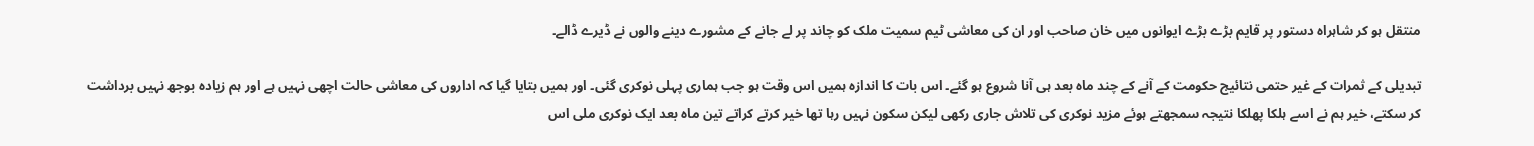منتقل ہو کر شاہراہ دستور پر قایم بڑے بڑے ایوانوں میں خان صاحب اور ان کی معاشی ٹیم سمیت ملک کو چاند پر لے جانے کے مشورے دینے والوں نے ڈیرے ڈالے۔

تبدیلی کے ثمرات کے غیر حتمی نتائیج حکومت کے آنے کے چند ماہ بعد ہی آنا شروع ہو گئے۔ اس بات کا اندازہ ہمیں اس وقت ہو جب ہماری پہلی نوکری گئی۔ اور ہمیں بتایا گیا کہ اداروں کی معاشی حالت اچھی نہیں ہے اور ہم زیادہ بوجھ نہیں برداشت کر سکتے، خیر ہم نے اسے ہلکا پھلکا نتیجہ سمجھتے ہوئے مزید نوکری کی تلاش جاری رکھی لیکن سکون نہیں رہا تھا خیر کرتے کراتے تین ماہ بعد ایک نوکری ملی اس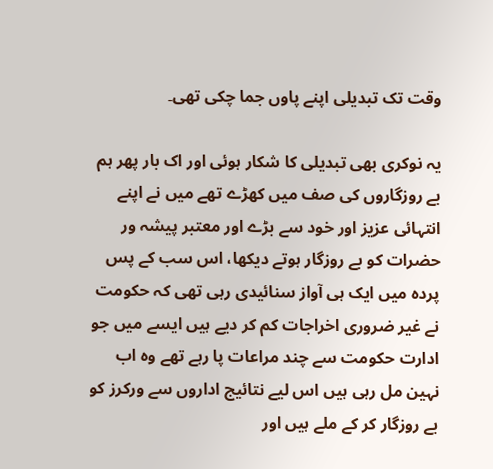وقت تک تبدیلی اپنے پاوں جما چکی تھی۔

یہ نوکری بھی تبدیلی کا شکار ہوئی اور اک بار پھر ہم بے روزگاروں کی صف میں کھڑے تھے میں نے اپنے انتہائی عزیز اور خود سے بڑے اور معتبر پیشہ ور حضرات کو بے روزگار ہوتے دیکھا، اس سب کے پس پردہ میں ایک ہی آواز سنائیدی رہی تھی کہ حکومت نے غیر ضروری اخراجات کم کر دیے ہیں ایسے میں جو ادارت حکومت سے چند مراعات پا رہے تھے وہ اب نہین مل رہی ہیں اس لیے نتائیج اداروں سے ورکرز کو بے روزگار کر کے ملے ہیں اور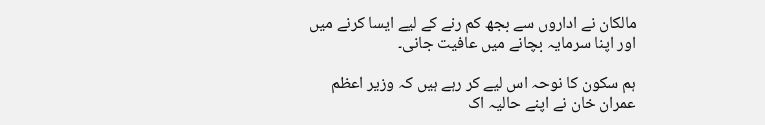مالکان نے اداروں سے بجھ کم رنے کے لیے ایسا کرنے میں اور اپنا سرمایہ بچانے میں عافیت جانی۔

ہم سکون کا نوحہ اس لیے کر رہے ہیں کہ وزیر اعظم عمران خان نے اپنے حالیہ اک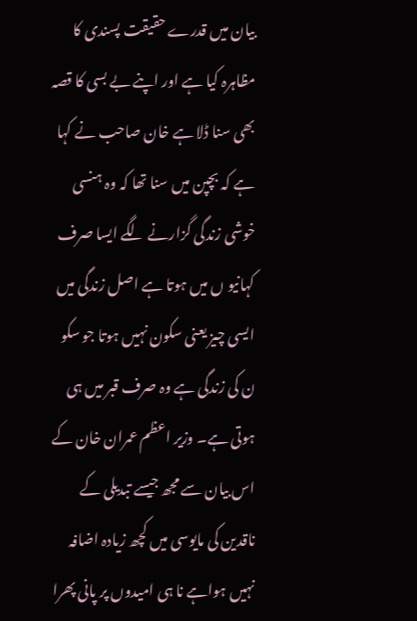بیان میں قدرے حقیقت پسندی کا مظاہرہ کیا ہے اور اپنے بے بسی کا قصہ بھی سنا ڈلا ہے خان صاحب نے کہا ہے کہ بچپن میں سنا تھا کہ وہ ہنسی خوشی زندگی گزارنے لگے ایسا صرف کہانیو ں میں ہوتا ہے اصل زندگی میں ایسی چیز یعنی سکون نہیں ہوتا جو سکو ن کی زندگی ہے وہ صرف قبر میں ہی ہوتی ہے۔ وزیر اعظم عمران خان کے اس بیان سے مجھ جیسے تبدیلی کے ناقدین کی مایوسی میں کچھ زیادہ اضافہ نہیں ہواہے نا ہی امیدوں پر پانی پھرا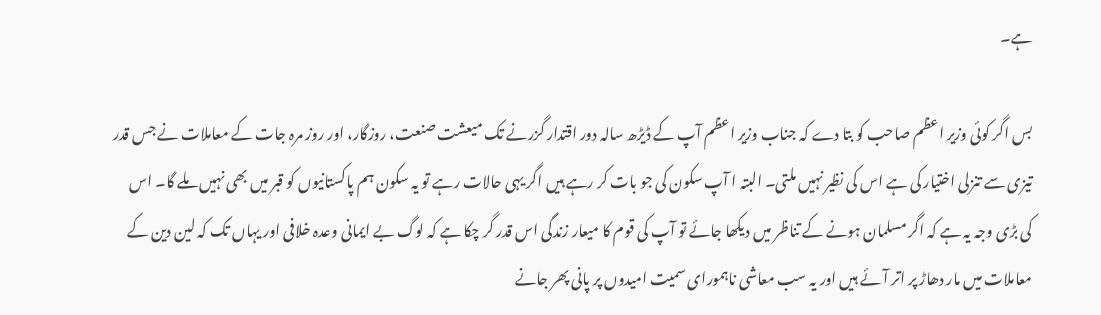ہے۔

بس اگر کوئی وزیر اعظم صاحب کو بتا دے کہ جناب وزیر اعظم آپ کے ڈیڑھ سالہ دور اقتدار گزرنے تک میعشت صنعت، روزگار، اور روز مرہ جات کے معاملات نے جس قدر تیزی سے تنزلی اختیار کی ہے اس کی نظیر نہیں ملتی۔ البتہ ا آپ سکون کی جو بات کر رہے ہیں اگر یہی حالات رہے تو یہ سکون ہم پاکستانیوں کو قبر میں بھی نہیں ملے گا۔ اس کی بڑی وجہ یہ ہے کہ اگر مسلمان ہونے کے تناظر میں دیکھا جائے تو آپ کی قوم کا میعار زندگی اس قدر گر چکا ہے کہ لوگ بے ایمانی وعدہ خلافی اور یہاں تک کہ لین دین کے معاملات میں مار دھاڑ پر اتر آئے ہیں اور یہ سب معاشی ناہمورای سمیت امیدوں پر پانی پھر جانے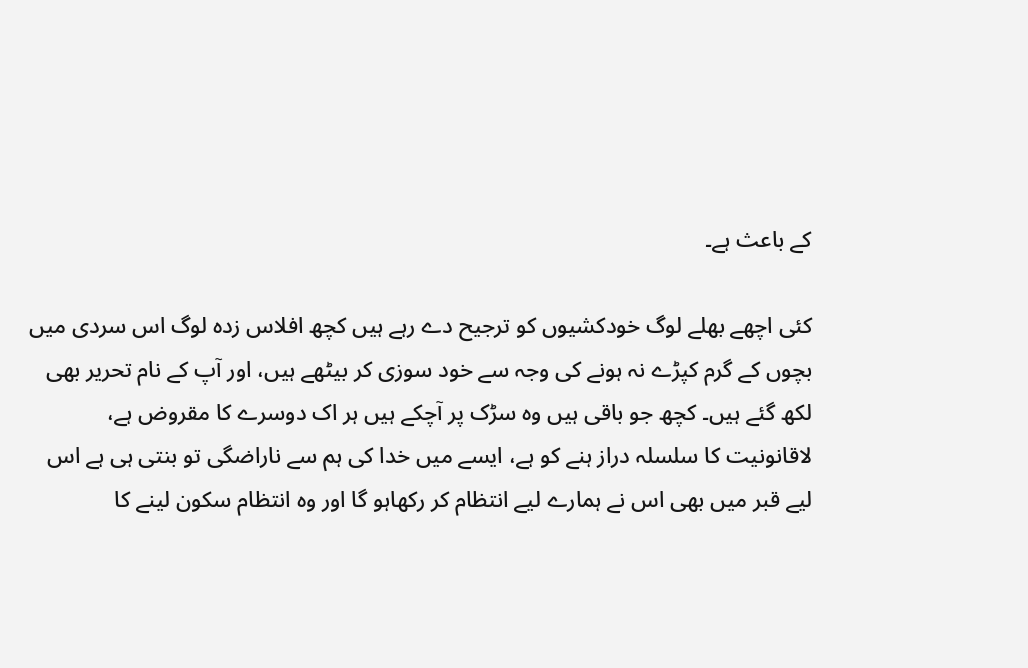کے باعث ہے۔

کئی اچھے بھلے لوگ خودکشیوں کو ترجیح دے رہے ہیں کچھ افلاس زدہ لوگ اس سردی میں بچوں کے گرم کپڑے نہ ہونے کی وجہ سے خود سوزی کر بیٹھے ہیں، اور آپ کے نام تحریر بھی لکھ گئے ہیں۔ کچھ جو باقی ہیں وہ سڑک پر آچکے ہیں ہر اک دوسرے کا مقروض ہے، لاقانونیت کا سلسلہ دراز ہنے کو ہے، ایسے میں خدا کی ہم سے ناراضگی تو بنتی ہی ہے اس لیے قبر میں بھی اس نے ہمارے لیے انتظام کر رکھاہو گا اور وہ انتظام سکون لینے کا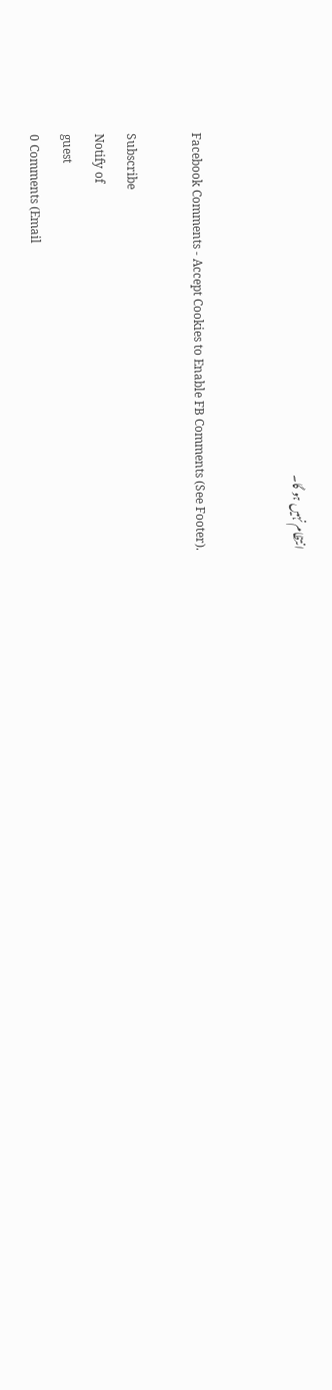انتظام نہیں ہو گا۔


Facebook Comments - Accept Cookies to Enable FB Comments (See Footer).

Subscribe
Notify of
guest
0 Comments (Email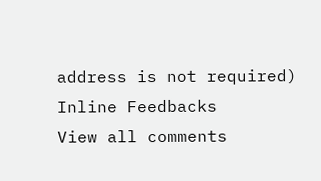address is not required)
Inline Feedbacks
View all comments